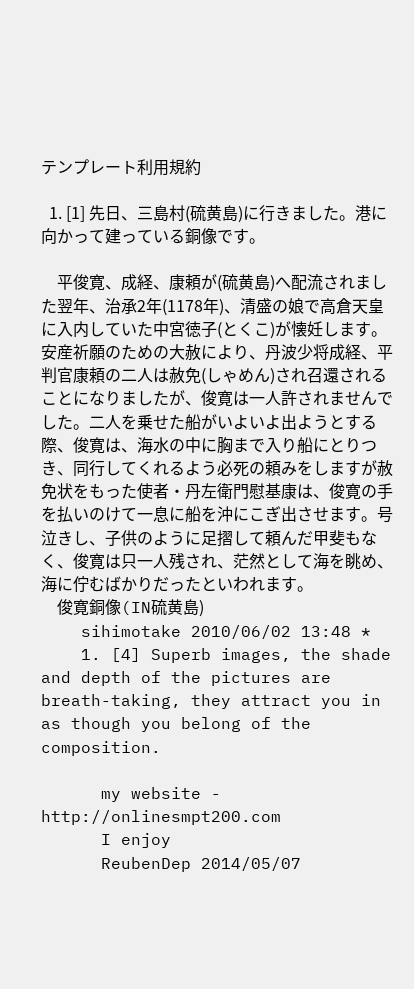テンプレート利用規約

  1. [1] 先日、三島村(硫黄島)に行きました。港に向かって建っている銅像です。

    平俊寛、成経、康頼が(硫黄島)へ配流されました翌年、治承2年(1178年)、清盛の娘で高倉天皇に入内していた中宮徳子(とくこ)が懐妊します。安産祈願のための大赦により、丹波少将成経、平判官康頼の二人は赦免(しゃめん)され召還されることになりましたが、俊寛は一人許されませんでした。二人を乗せた船がいよいよ出ようとする際、俊寛は、海水の中に胸まで入り船にとりつき、同行してくれるよう必死の頼みをしますが赦免状をもった使者・丹左衛門慰基康は、俊寛の手を払いのけて一息に船を沖にこぎ出させます。号泣きし、子供のように足摺して頼んだ甲斐もなく、俊寛は只一人残され、茫然として海を眺め、海に佇むばかりだったといわれます。
    俊寛銅像(IN硫黄島)
    sihimotake 2010/06/02 13:48 *
    1. [4] Superb images, the shade and depth of the pictures are breath-taking, they attract you in as though you belong of the composition.

      my website - http://onlinesmpt200.com
      I enjoy
      ReubenDep 2014/05/07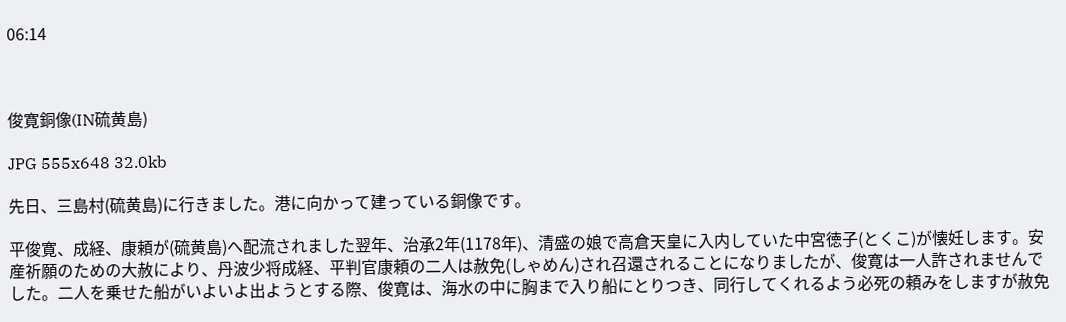06:14



俊寛銅像(IN硫黄島)

JPG 555x648 32.0kb

先日、三島村(硫黄島)に行きました。港に向かって建っている銅像です。

平俊寛、成経、康頼が(硫黄島)へ配流されました翌年、治承2年(1178年)、清盛の娘で高倉天皇に入内していた中宮徳子(とくこ)が懐妊します。安産祈願のための大赦により、丹波少将成経、平判官康頼の二人は赦免(しゃめん)され召還されることになりましたが、俊寛は一人許されませんでした。二人を乗せた船がいよいよ出ようとする際、俊寛は、海水の中に胸まで入り船にとりつき、同行してくれるよう必死の頼みをしますが赦免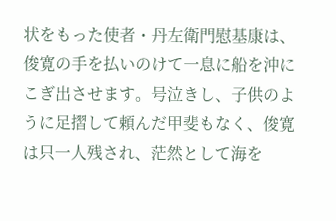状をもった使者・丹左衛門慰基康は、俊寛の手を払いのけて一息に船を沖にこぎ出させます。号泣きし、子供のように足摺して頼んだ甲斐もなく、俊寛は只一人残され、茫然として海を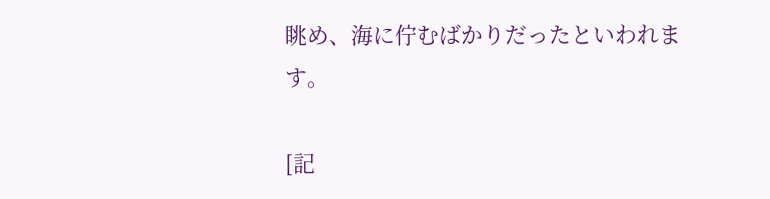眺め、海に佇むばかりだったといわれます。

[記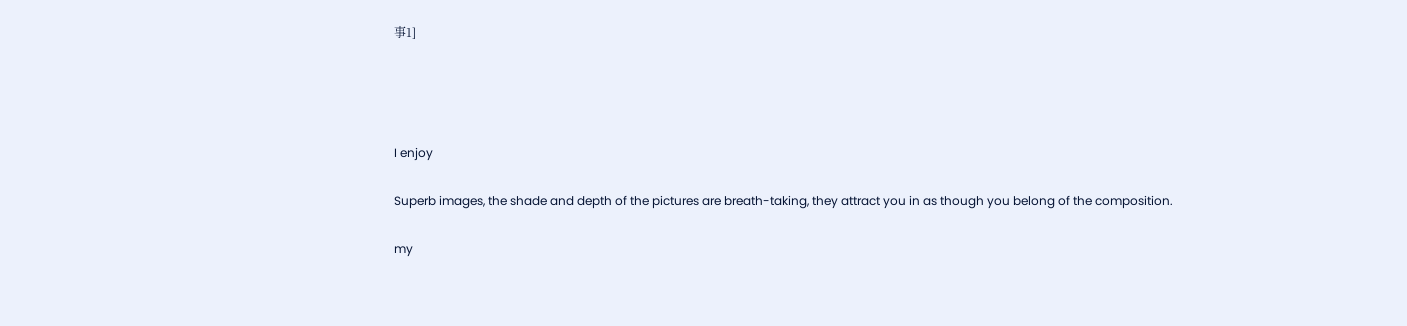事1]




I enjoy

Superb images, the shade and depth of the pictures are breath-taking, they attract you in as though you belong of the composition.

my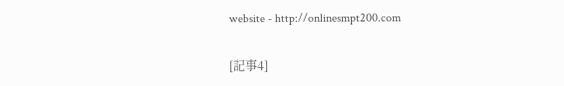website - http://onlinesmpt200.com

[記事4]